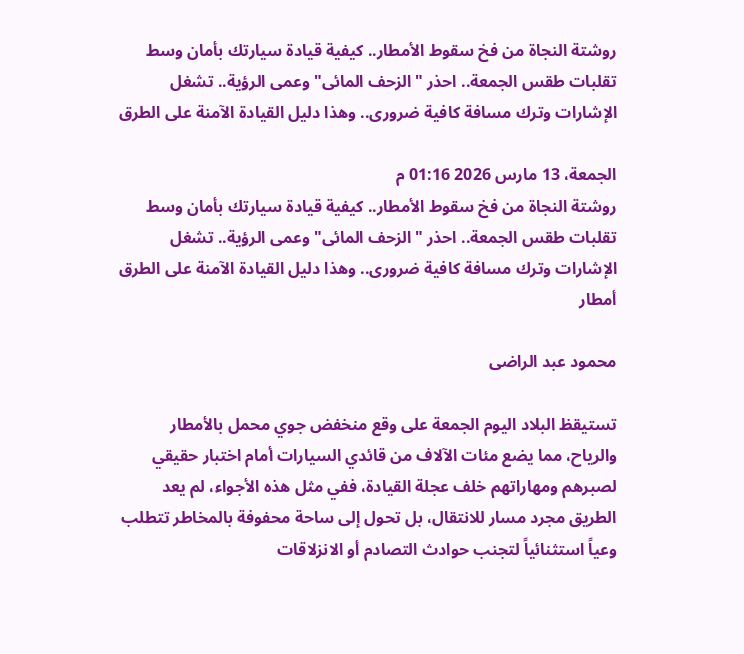روشتة النجاة من فخ سقوط الأمطار.. كيفية قيادة سيارتك بأمان وسط تقلبات طقس الجمعة.. احذر "الزحف المائى" وعمى الرؤية.. تشغل الإشارات وترك مسافة كافية ضرورى.. وهذا دليل القيادة الآمنة على الطرق

الجمعة، 13 مارس 2026 01:16 م
روشتة النجاة من فخ سقوط الأمطار.. كيفية قيادة سيارتك بأمان وسط تقلبات طقس الجمعة.. احذر "الزحف المائى" وعمى الرؤية.. تشغل الإشارات وترك مسافة كافية ضرورى.. وهذا دليل القيادة الآمنة على الطرق أمطار

محمود عبد الراضى

تستيقظ البلاد اليوم الجمعة على وقع منخفض جوي محمل بالأمطار والرياح، مما يضع مئات الآلاف من قائدي السيارات أمام اختبار حقيقي لصبرهم ومهاراتهم خلف عجلة القيادة، ففي مثل هذه الأجواء، لم يعد الطريق مجرد مسار للانتقال، بل تحول إلى ساحة محفوفة بالمخاطر تتطلب وعياً استثنائياً لتجنب حوادث التصادم أو الانزلاقات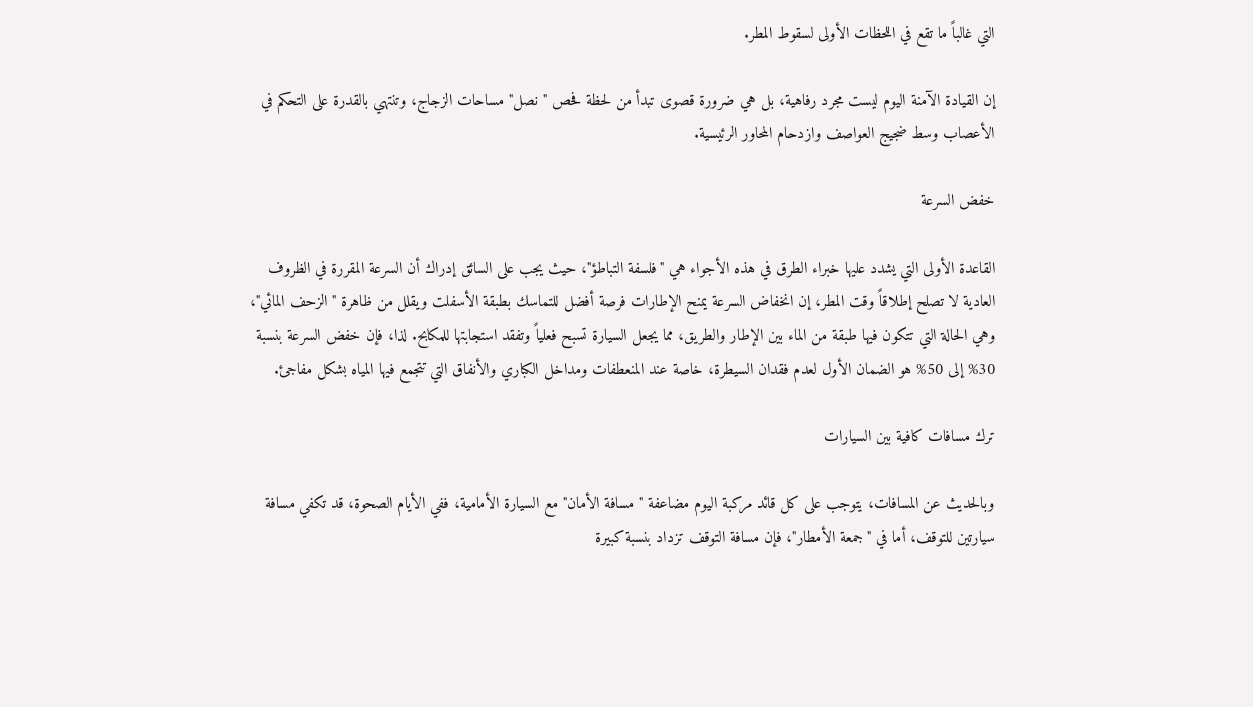التي غالباً ما تقع في اللحظات الأولى لسقوط المطر.

إن القيادة الآمنة اليوم ليست مجرد رفاهية، بل هي ضرورة قصوى تبدأ من لحظة فحص "نصل" مساحات الزجاج، وتنتهي بالقدرة على التحكم في الأعصاب وسط ضجيج العواصف وازدحام المحاور الرئيسية.

خفض السرعة

القاعدة الأولى التي يشدد عليها خبراء الطرق في هذه الأجواء هي "فلسفة التباطؤ"، حيث يجب على السائق إدراك أن السرعة المقررة في الظروف العادية لا تصلح إطلاقاً وقت المطر، إن انخفاض السرعة يمنح الإطارات فرصة أفضل للتماسك بطبقة الأسفلت ويقلل من ظاهرة "الزحف المائي"، وهي الحالة التي تتكون فيها طبقة من الماء بين الإطار والطريق، مما يجعل السيارة تسبح فعلياً وتفقد استجابتها للمكابح. لذا، فإن خفض السرعة بنسبة 30% إلى 50% هو الضمان الأول لعدم فقدان السيطرة، خاصة عند المنعطفات ومداخل الكباري والأنفاق التي تتجمع فيها المياه بشكل مفاجئ.

ترك مسافات كافية بين السيارات

وبالحديث عن المسافات، يتوجب على كل قائد مركبة اليوم مضاعفة "مسافة الأمان" مع السيارة الأمامية، ففي الأيام الصحوة، قد تكفي مسافة سيارتين للتوقف، أما في "جمعة الأمطار"، فإن مسافة التوقف تزداد بنسبة كبيرة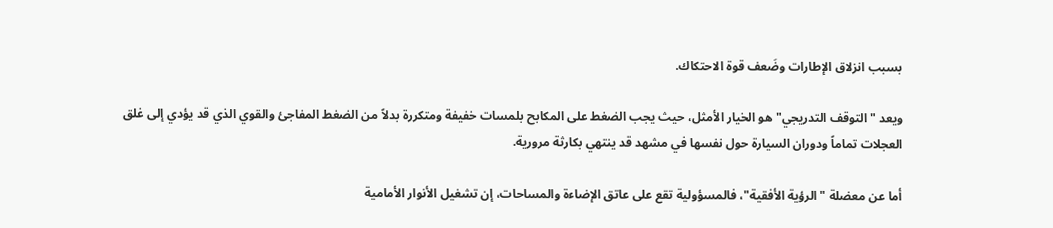بسبب انزلاق الإطارات وضَعف قوة الاحتكاك.

ويعد "التوقف التدريجي" هو الخيار الأمثل، حيث يجب الضغط على المكابح بلمسات خفيفة ومتكررة بدلاً من الضغط المفاجئ والقوي الذي قد يؤدي إلى غلق العجلات تماماً ودوران السيارة حول نفسها في مشهد قد ينتهي بكارثة مرورية.

أما عن معضلة "الرؤية الأفقية"، فالمسؤولية تقع على عاتق الإضاءة والمساحات، إن تشغيل الأنوار الأمامية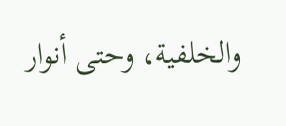والخلفية، وحتى أنوار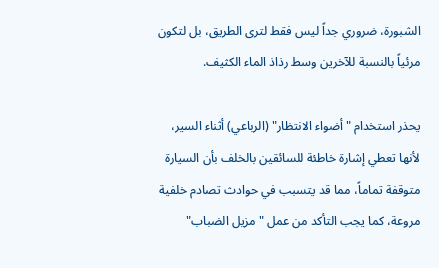الشبورة، ضروري جداً ليس فقط لترى الطريق، بل لتكون مرئياً بالنسبة للآخرين وسط رذاذ الماء الكثيف.

يحذر استخدام "أضواء الانتظار" (الرباعي) أثناء السير، لأنها تعطي إشارة خاطئة للسائقين بالخلف بأن السيارة متوقفة تماماً، مما قد يتسبب في حوادث تصادم خلفية مروعة، كما يجب التأكد من عمل "مزيل الضباب"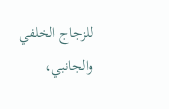للزجاج الخلفي والجانبي،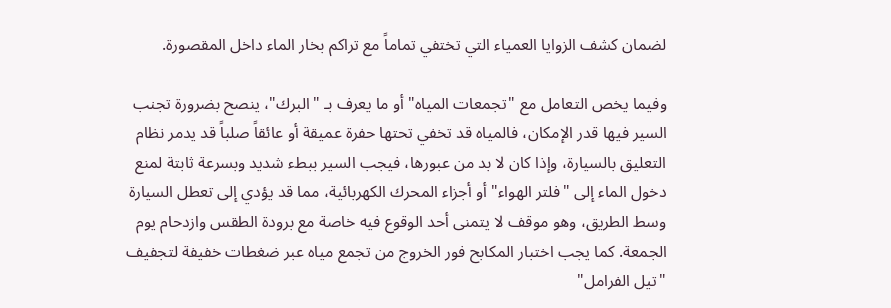لضمان كشف الزوايا العمياء التي تختفي تماماً مع تراكم بخار الماء داخل المقصورة.

وفيما يخص التعامل مع "تجمعات المياه" أو ما يعرف بـ "البرك"، ينصح بضرورة تجنب السير فيها قدر الإمكان، فالمياه قد تخفي تحتها حفرة عميقة أو عائقاً صلباً قد يدمر نظام التعليق بالسيارة، وإذا كان لا بد من عبورها، فيجب السير ببطء شديد وبسرعة ثابتة لمنع دخول الماء إلى "فلتر الهواء" أو أجزاء المحرك الكهربائية، مما قد يؤدي إلى تعطل السيارة وسط الطريق، وهو موقف لا يتمنى أحد الوقوع فيه خاصة مع برودة الطقس وازدحام يوم الجمعة. كما يجب اختبار المكابح فور الخروج من تجمع مياه عبر ضغطات خفيفة لتجفيف "تيل الفرامل"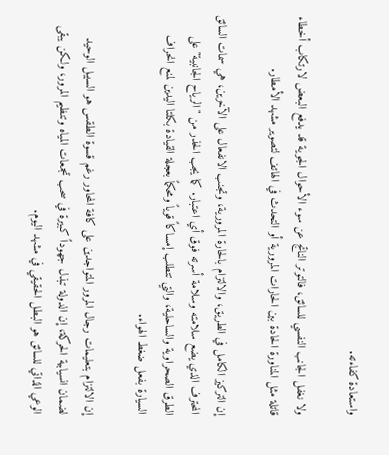واستعادة كفاءته.

ولا نغفل الجانب النفسي للسائق، فالتوتر الناتج عن سوء الأحوال الجوية قد يدفع البعض لارتكاب أخطاء قاتلة مثل المناورة الحادة بين الحارات المرورية أو التحدث في الهاتف لتصوير مشهد الأمطار.

إن التركيز الكامل في الطريق، والالتزام بالحارة المرورية، وتجنب الانفعال على الآخرين، هي سمات السائق المحترف الذي يضع سلامته وسلامة أسرته فوق أي اعتبار. كما يجب الحذر من "الرياح الجانبية" على الطرق الصحراوية والساحلية، والتي تتطلب إمساكاً قوياً ومحكماً بعجلة القيادة بكلتا اليدين لمنع انحراف السيارة بفعل ضغط الهواء.

إن الالتزام بتعليمات رجال المرور المتواجدين على كافة المحاور رغم قسوة الطقس هو السبيل الوحيد لضمان انسيابية الحركة، إن الدولة تبذل جهوداً كبيرة في سحب تجمعات المياه وتنظيم المرور، ولكن يبقى الوعي الذاتي للسائق هو البطل الحقيقي في مشهد اليوم.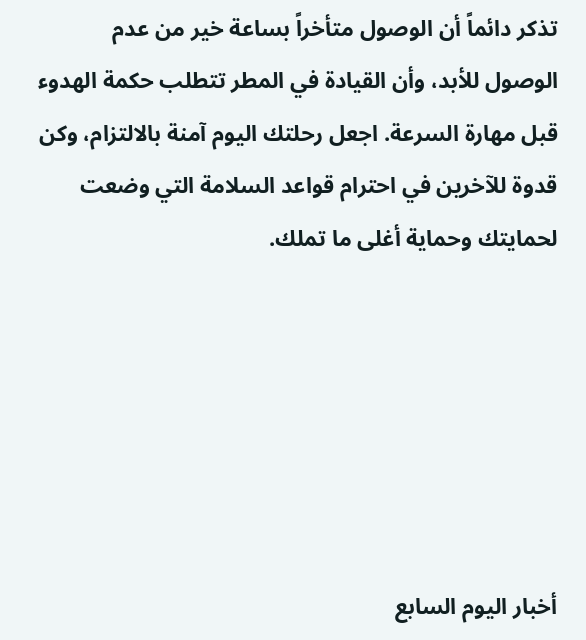تذكر دائماً أن الوصول متأخراً بساعة خير من عدم الوصول للأبد، وأن القيادة في المطر تتطلب حكمة الهدوء قبل مهارة السرعة. اجعل رحلتك اليوم آمنة بالالتزام، وكن قدوة للآخرين في احترام قواعد السلامة التي وضعت لحمايتك وحماية أغلى ما تملك.






أخبار اليوم السابع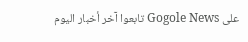على Gogole News تابعوا آخر أخبار اليوم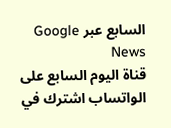السابع عبر Google News
قناة اليوم السابع على الواتساب اشترك في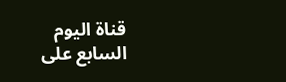قناة اليوم السابع على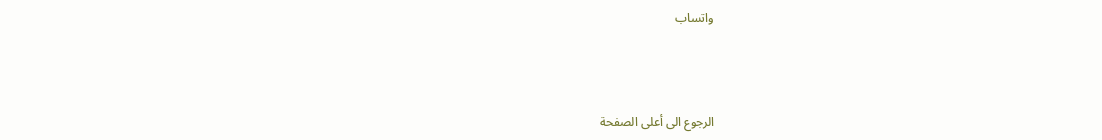واتساب



الرجوع الى أعلى الصفحة